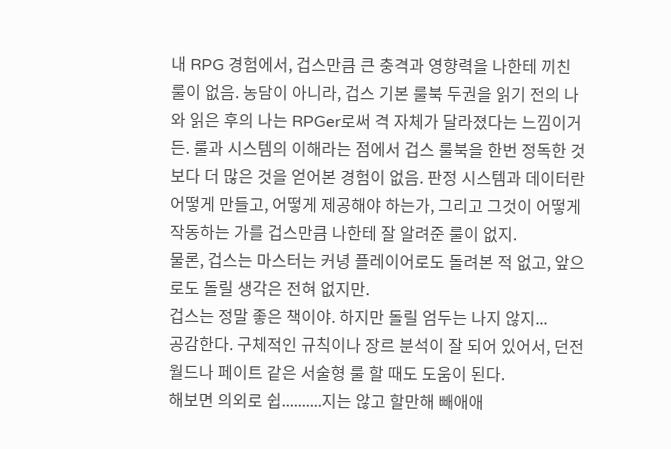내 RPG 경험에서, 겁스만큼 큰 충격과 영향력을 나한테 끼친 룰이 없음. 농담이 아니라, 겁스 기본 룰북 두권을 읽기 전의 나와 읽은 후의 나는 RPGer로써 격 자체가 달라졌다는 느낌이거든. 룰과 시스템의 이해라는 점에서 겁스 룰북을 한번 정독한 것보다 더 많은 것을 얻어본 경험이 없음. 판정 시스템과 데이터란 어떻게 만들고, 어떻게 제공해야 하는가, 그리고 그것이 어떻게 작동하는 가를 겁스만큼 나한테 잘 알려준 룰이 없지.
물론, 겁스는 마스터는 커녕 플레이어로도 돌려본 적 없고, 앞으로도 돌릴 생각은 전혀 없지만.
겁스는 정말 좋은 책이야. 하지만 돌릴 엄두는 나지 않지...
공감한다. 구체적인 규칙이나 장르 분석이 잘 되어 있어서, 던전월드나 페이트 같은 서술형 룰 할 때도 도움이 된다.
해보면 의외로 쉽..........지는 않고 할만해 빼애애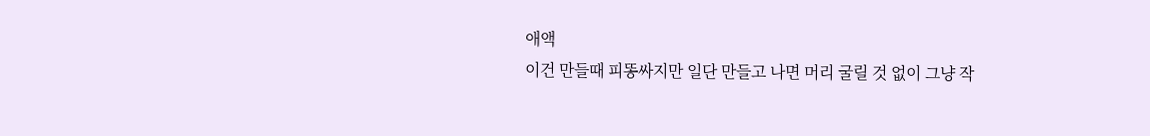애액
이건 만들때 피똥싸지만 일단 만들고 나면 머리 굴릴 것 없이 그냥 작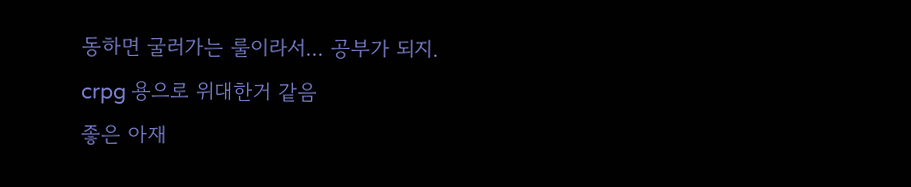동하면 굴러가는 룰이라서... 공부가 되지.
crpg 용으로 위대한거 같음
좋은 아재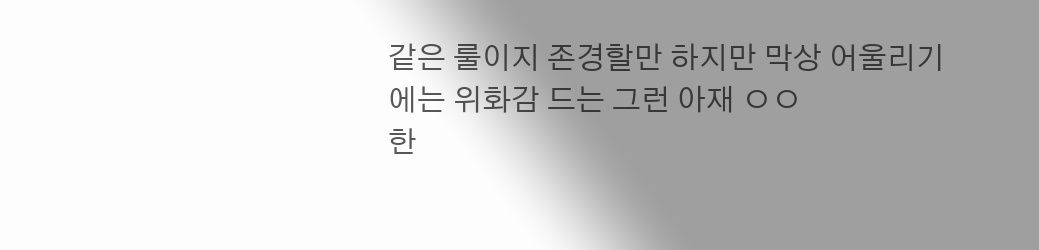같은 룰이지 존경할만 하지만 막상 어울리기에는 위화감 드는 그런 아재 ㅇㅇ
한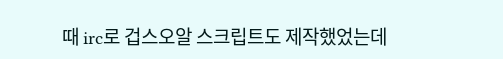때 irc로 겁스오알 스크립트도 제작했었는데